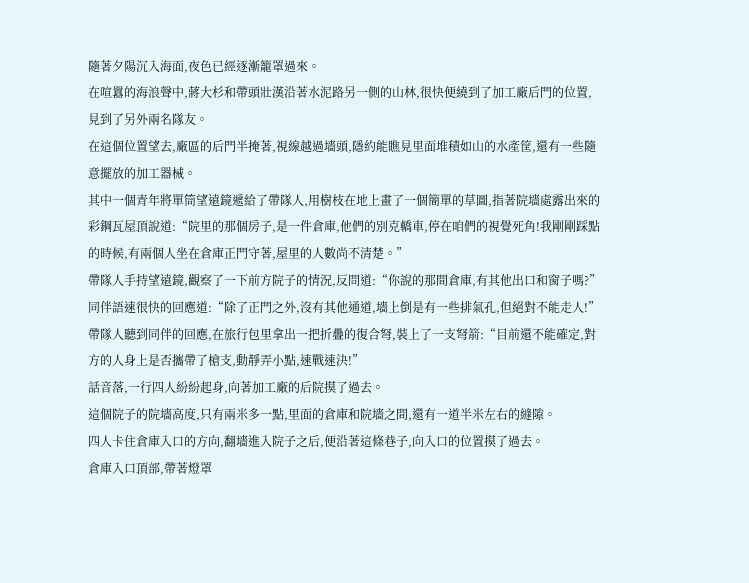隨著夕陽沉入海面,夜色已經逐漸籠罩過來。
在喧囂的海浪聲中,蔣大杉和帶頭壯漢沿著水泥路另一側的山林,很快便繞到了加工廠后門的位置,見到了另外兩名隊友。
在這個位置望去,廠區的后門半掩著,視線越過墻頭,隱約能瞧見里面堆積如山的水產筐,還有一些隨意擺放的加工器械。
其中一個青年將單筒望遠鏡遞給了帶隊人,用樹枝在地上畫了一個簡單的草圖,指著院墻處露出來的彩鋼瓦屋頂說道:“院里的那個房子,是一件倉庫,他們的別克轎車,停在咱們的視覺死角!我剛剛踩點的時候,有兩個人坐在倉庫正門守著,屋里的人數尚不清楚。”
帶隊人手持望遠鏡,觀察了一下前方院子的情況,反問道:“你說的那間倉庫,有其他出口和窗子嗎?”
同伴語速很快的回應道:“除了正門之外,沒有其他通道,墻上倒是有一些排氣孔,但絕對不能走人!”
帶隊人聽到同伴的回應,在旅行包里拿出一把折疊的復合弩,裝上了一支弩箭:“目前還不能確定,對方的人身上是否攜帶了槍支,動靜弄小點,速戰速決!”
話音落,一行四人紛紛起身,向著加工廠的后院摸了過去。
這個院子的院墻高度,只有兩米多一點,里面的倉庫和院墻之間,還有一道半米左右的縫隙。
四人卡住倉庫入口的方向,翻墻進入院子之后,便沿著這條巷子,向入口的位置摸了過去。
倉庫入口頂部,帶著燈罩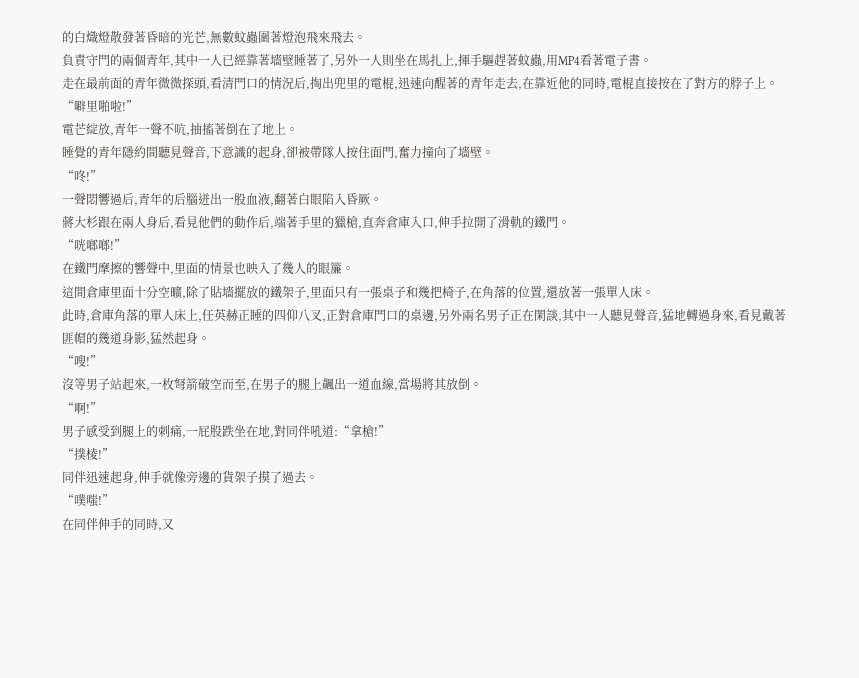的白熾燈散發著昏暗的光芒,無數蚊蟲圍著燈泡飛來飛去。
負責守門的兩個青年,其中一人已經靠著墻壁睡著了,另外一人則坐在馬扎上,揮手驅趕著蚊蟲,用MP4看著電子書。
走在最前面的青年微微探頭,看清門口的情況后,掏出兜里的電棍,迅速向醒著的青年走去,在靠近他的同時,電棍直接按在了對方的脖子上。
“噼里啪啦!”
電芒綻放,青年一聲不吭,抽搐著倒在了地上。
睡覺的青年隱約間聽見聲音,下意識的起身,卻被帶隊人按住面門,奮力撞向了墻壁。
“咚!”
一聲悶響過后,青年的后腦迸出一股血液,翻著白眼陷入昏厥。
蔣大杉跟在兩人身后,看見他們的動作后,端著手里的獵槍,直奔倉庫入口,伸手拉開了滑軌的鐵門。
“咣啷啷!”
在鐵門摩擦的響聲中,里面的情景也映入了幾人的眼簾。
這間倉庫里面十分空曠,除了貼墻擺放的鐵架子,里面只有一張桌子和幾把椅子,在角落的位置,還放著一張單人床。
此時,倉庫角落的單人床上,任英赫正睡的四仰八叉,正對倉庫門口的桌邊,另外兩名男子正在閑談,其中一人聽見聲音,猛地轉過身來,看見戴著匪帽的幾道身影,猛然起身。
“嗖!”
沒等男子站起來,一枚弩箭破空而至,在男子的腿上飆出一道血線,當場將其放倒。
“啊!”
男子感受到腿上的刺痛,一屁股跌坐在地,對同伴吼道:“拿槍!”
“撲棱!”
同伴迅速起身,伸手就像旁邊的貨架子摸了過去。
“噗嗤!”
在同伴伸手的同時,又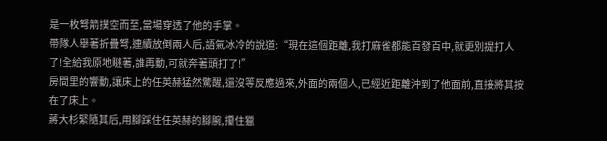是一枚弩箭撲空而至,當場穿透了他的手掌。
帶隊人舉著折疊弩,連續放倒兩人后,語氣冰冷的說道:“現在這個距離,我打麻雀都能百發百中,就更別提打人了!全給我原地瞇著,誰再動,可就奔著頭打了!”
房間里的響動,讓床上的任英赫猛然驚醒,還沒等反應過來,外面的兩個人,已經近距離沖到了他面前,直接將其按在了床上。
蔣大杉緊隨其后,用腳踩住任英赫的腳腕,攥住獵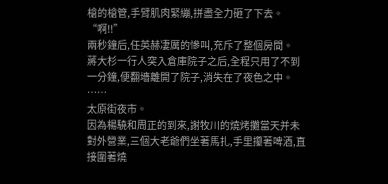槍的槍管,手臂肌肉緊繃,拼盡全力砸了下去。
“啊!!”
兩秒鐘后,任英赫凄厲的慘叫,充斥了整個房間。
蔣大杉一行人突入倉庫院子之后,全程只用了不到一分鐘,便翻墻離開了院子,消失在了夜色之中。
……
太原街夜市。
因為楊驍和周正的到來,謝牧川的燒烤攤當天并未對外營業,三個大老爺們坐著馬扎,手里攥著啤酒,直接圍著燒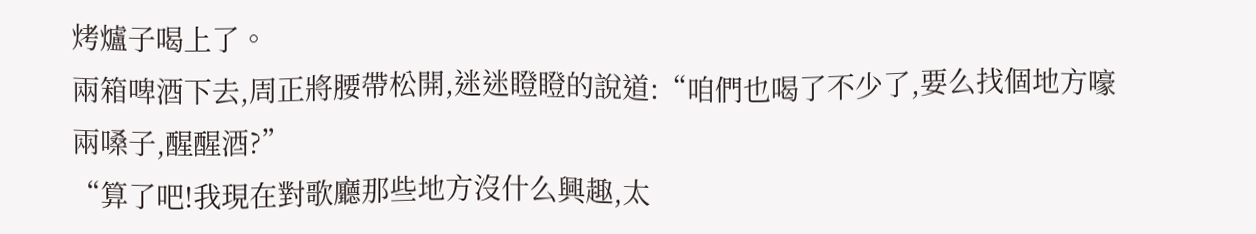烤爐子喝上了。
兩箱啤酒下去,周正將腰帶松開,迷迷瞪瞪的說道:“咱們也喝了不少了,要么找個地方嚎兩嗓子,醒醒酒?”
“算了吧!我現在對歌廳那些地方沒什么興趣,太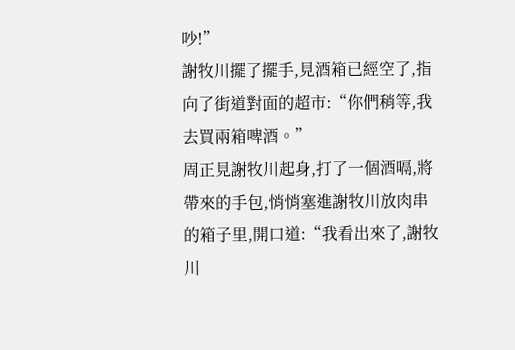吵!”
謝牧川擺了擺手,見酒箱已經空了,指向了街道對面的超市:“你們稍等,我去買兩箱啤酒。”
周正見謝牧川起身,打了一個酒嗝,將帶來的手包,悄悄塞進謝牧川放肉串的箱子里,開口道:“我看出來了,謝牧川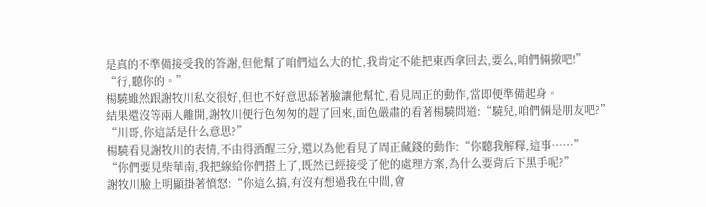是真的不準備接受我的答謝,但他幫了咱們這么大的忙,我肯定不能把東西拿回去,要么,咱們倆撤吧!”
“行,聽你的。”
楊驍雖然跟謝牧川私交很好,但也不好意思舔著臉讓他幫忙,看見周正的動作,當即便準備起身。
結果還沒等兩人離開,謝牧川便行色匆匆的趕了回來,面色嚴肅的看著楊驍問道:“驍兒,咱們倆是朋友吧?”
“川哥,你這話是什么意思?”
楊驍看見謝牧川的表情,不由得酒醒三分,還以為他看見了周正藏錢的動作:“你聽我解釋,這事……”
“你們要見柴華南,我把線給你們搭上了,既然已經接受了他的處理方案,為什么要背后下黑手呢?”
謝牧川臉上明顯掛著憤怒:“你這么搞,有沒有想過我在中間,會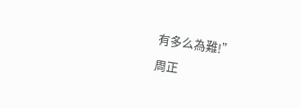有多么為難!”
周正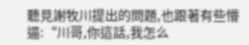聽見謝牧川提出的問題,也跟著有些懵逼:“川哥,你這話,我怎么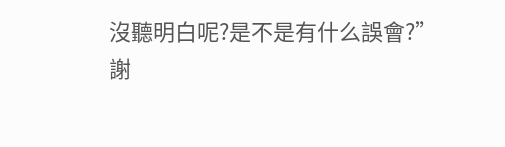沒聽明白呢?是不是有什么誤會?”
謝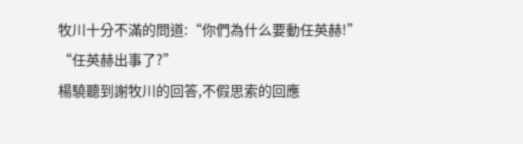牧川十分不滿的問道:“你們為什么要動任英赫!”
“任英赫出事了?”
楊驍聽到謝牧川的回答,不假思索的回應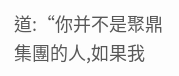道:“你并不是聚鼎集團的人,如果我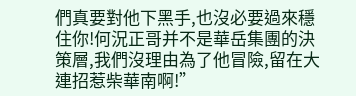們真要對他下黑手,也沒必要過來穩住你!何況正哥并不是華岳集團的決策層,我們沒理由為了他冒險,留在大連招惹柴華南啊!”